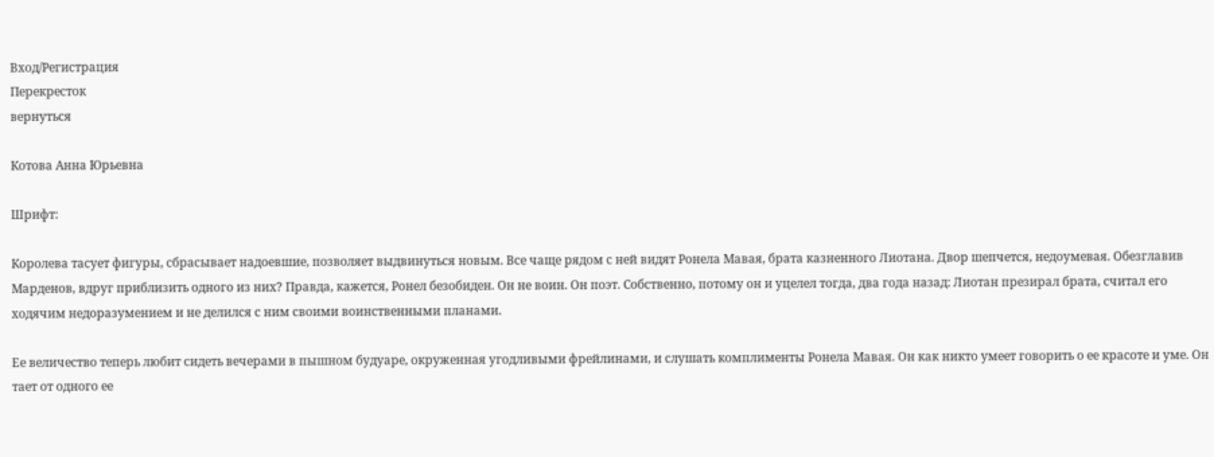Вход/Регистрация
Перекресток
вернуться

Котова Анна Юрьевна

Шрифт:

Королева тасует фигуры, сбрасывает надоевшие, позволяет выдвинуться новым. Все чаще рядом с ней видят Ронела Мавая, брата казненного Лиотана. Двор шепчется, недоумевая. Обезглавив Марденов, вдруг приблизить одного из них? Правда, кажется, Ронел безобиден. Он не воин. Он поэт. Собственно, потому он и уцелел тогда, два года назад: Лиотан презирал брата, считал его ходячим недоразумением и не делился с ним своими воинственными планами.

Ее величество теперь любит сидеть вечерами в пышном будуаре, окруженная угодливыми фрейлинами, и слушать комплименты Ронела Мавая. Он как никто умеет говорить о ее красоте и уме. Он тает от одного ее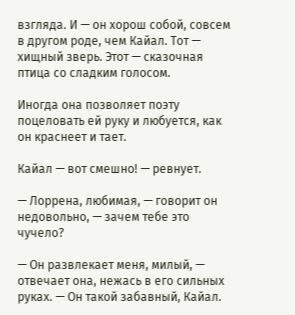взгляда. И — он хорош собой, совсем в другом роде, чем Кайал. Тот — хищный зверь. Этот — сказочная птица со сладким голосом.

Иногда она позволяет поэту поцеловать ей руку и любуется, как он краснеет и тает.

Кайал — вот смешно! — ревнует.

— Лоррена, любимая, — говорит он недовольно, — зачем тебе это чучело?

— Он развлекает меня, милый, — отвечает она, нежась в его сильных руках. — Он такой забавный, Кайал.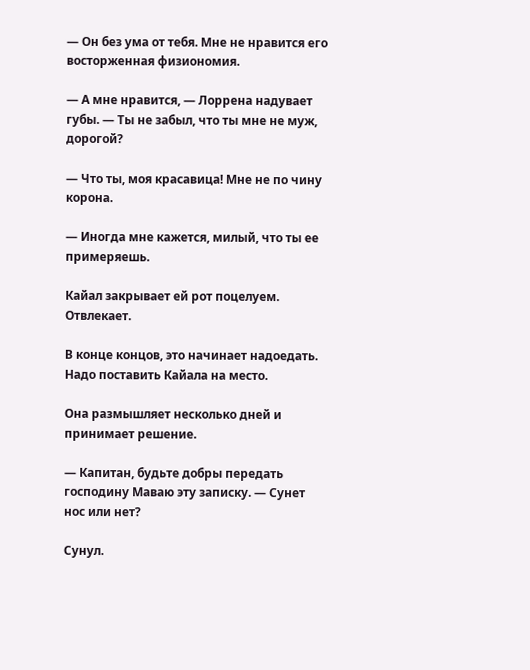— Он без ума от тебя. Мне не нравится его восторженная физиономия.

— А мне нравится, — Лоррена надувает губы. — Ты не забыл, что ты мне не муж, дорогой?

— Что ты, моя красавица! Мне не по чину корона.

— Иногда мне кажется, милый, что ты ее примеряешь.

Кайал закрывает ей рот поцелуем. Отвлекает.

В конце концов, это начинает надоедать. Надо поставить Кайала на место.

Она размышляет несколько дней и принимает решение.

— Капитан, будьте добры передать господину Маваю эту записку. — Сунет нос или нет?

Сунул.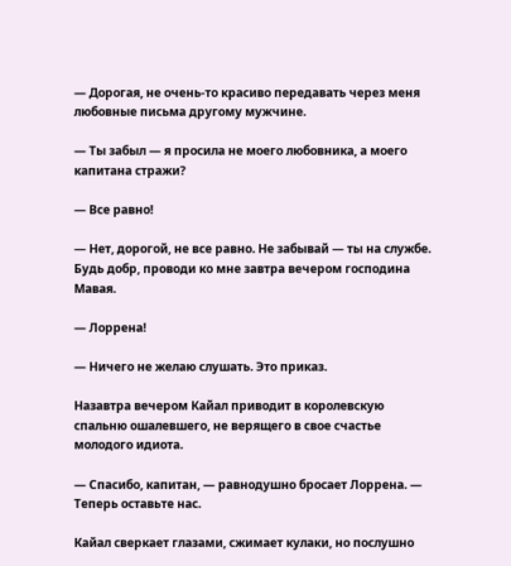— Дорогая, не очень-то красиво передавать через меня любовные письма другому мужчине.

— Ты забыл — я просила не моего любовника, а моего капитана стражи?

— Все равно!

— Нет, дорогой, не все равно. Не забывай — ты на службе. Будь добр, проводи ко мне завтра вечером господина Мавая.

— Лоррена!

— Ничего не желаю слушать. Это приказ.

Назавтра вечером Кайал приводит в королевскую спальню ошалевшего, не верящего в свое счастье молодого идиота.

— Спасибо, капитан, — равнодушно бросает Лоррена. — Теперь оставьте нас.

Кайал сверкает глазами, сжимает кулаки, но послушно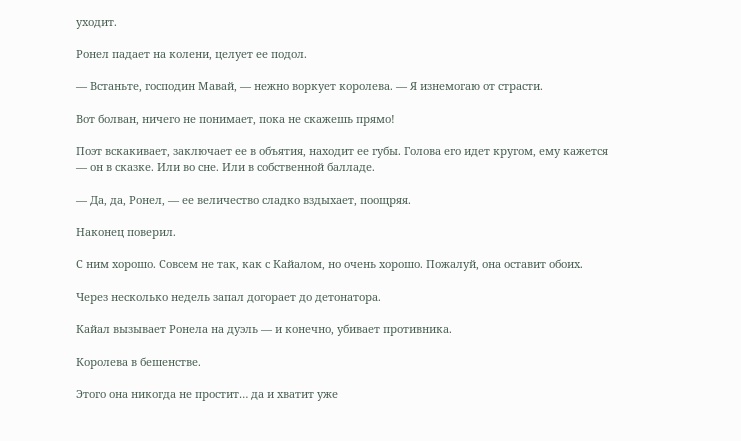уходит.

Ронел падает на колени, целует ее подол.

— Встаньте, господин Мавай, — нежно воркует королева. — Я изнемогаю от страсти.

Вот болван, ничего не понимает, пока не скажешь прямо!

Поэт вскакивает, заключает ее в объятия, находит ее губы. Голова его идет кругом, ему кажется — он в сказке. Или во сне. Или в собственной балладе.

— Да, да, Ронел, — ее величество сладко вздыхает, поощряя.

Наконец поверил.

С ним хорошо. Совсем не так, как с Кайалом, но очень хорошо. Пожалуй, она оставит обоих.

Через несколько недель запал догорает до детонатора.

Кайал вызывает Ронела на дуэль — и конечно, убивает противника.

Королева в бешенстве.

Этого она никогда не простит… да и хватит уже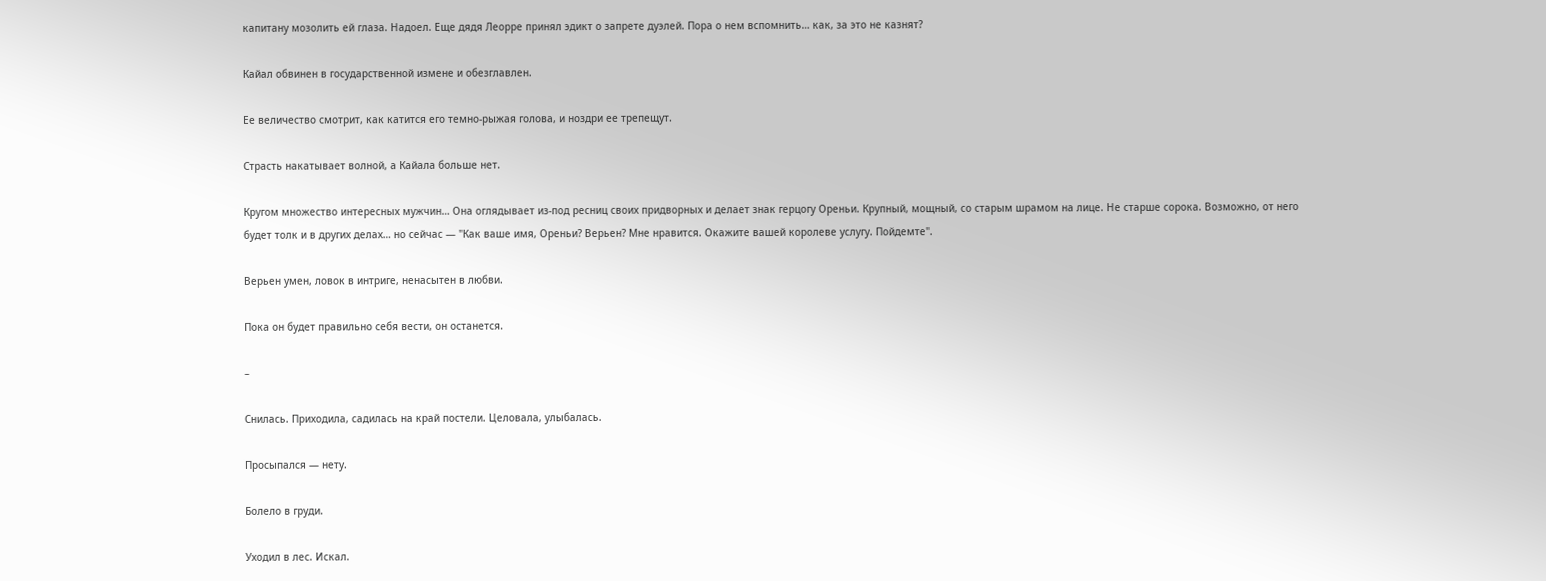капитану мозолить ей глаза. Надоел. Еще дядя Леорре принял эдикт о запрете дуэлей. Пора о нем вспомнить… как, за это не казнят?

Кайал обвинен в государственной измене и обезглавлен.

Ее величество смотрит, как катится его темно-рыжая голова, и ноздри ее трепещут.

Страсть накатывает волной, а Кайала больше нет.

Кругом множество интересных мужчин… Она оглядывает из-под ресниц своих придворных и делает знак герцогу Ореньи. Крупный, мощный, со старым шрамом на лице. Не старше сорока. Возможно, от него будет толк и в других делах… но сейчас — "Как ваше имя, Ореньи? Верьен? Мне нравится. Окажите вашей королеве услугу. Пойдемте".

Верьен умен, ловок в интриге, ненасытен в любви.

Пока он будет правильно себя вести, он останется.

–

Снилась. Приходила, садилась на край постели. Целовала, улыбалась.

Просыпался — нету.

Болело в груди.

Уходил в лес. Искал.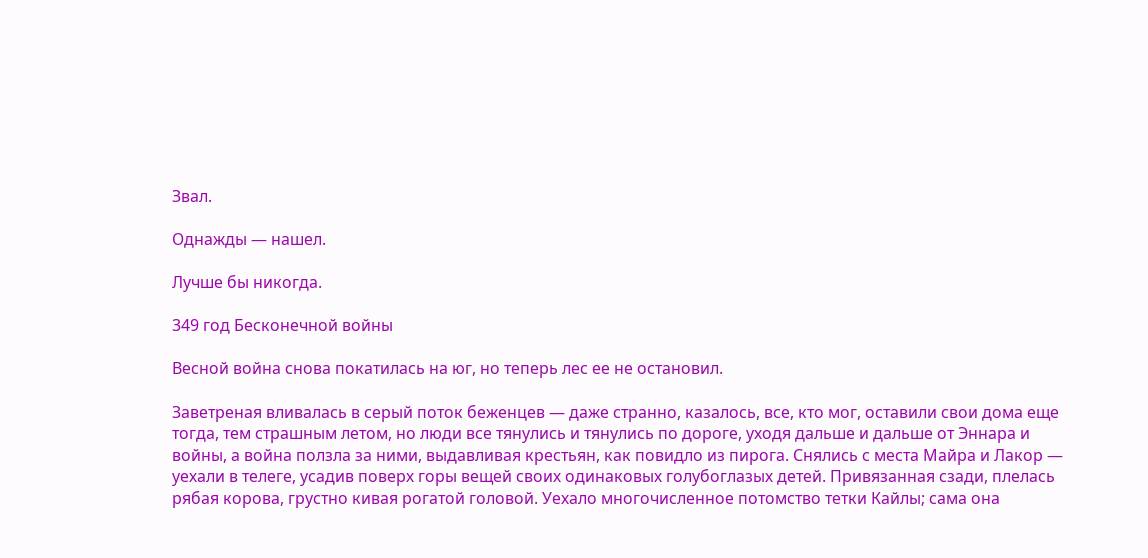Звал.

Однажды — нашел.

Лучше бы никогда.

349 год Бесконечной войны

Весной война снова покатилась на юг, но теперь лес ее не остановил.

Заветреная вливалась в серый поток беженцев — даже странно, казалось, все, кто мог, оставили свои дома еще тогда, тем страшным летом, но люди все тянулись и тянулись по дороге, уходя дальше и дальше от Эннара и войны, а война ползла за ними, выдавливая крестьян, как повидло из пирога. Снялись с места Майра и Лакор — уехали в телеге, усадив поверх горы вещей своих одинаковых голубоглазых детей. Привязанная сзади, плелась рябая корова, грустно кивая рогатой головой. Уехало многочисленное потомство тетки Кайлы; сама она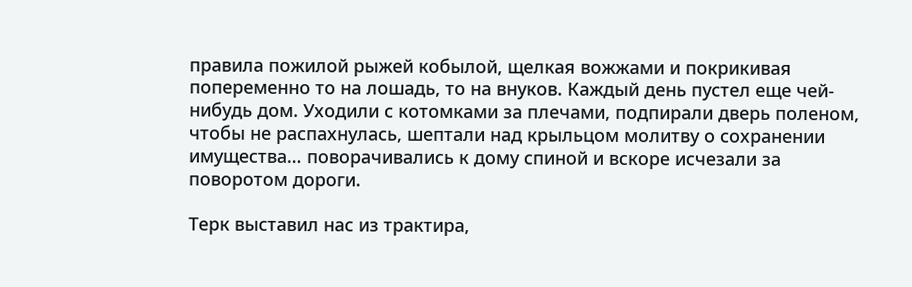правила пожилой рыжей кобылой, щелкая вожжами и покрикивая попеременно то на лошадь, то на внуков. Каждый день пустел еще чей-нибудь дом. Уходили с котомками за плечами, подпирали дверь поленом, чтобы не распахнулась, шептали над крыльцом молитву о сохранении имущества… поворачивались к дому спиной и вскоре исчезали за поворотом дороги.

Терк выставил нас из трактира,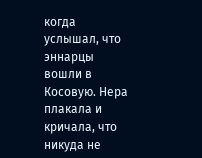когда услышал, что эннарцы вошли в Косовую. Нера плакала и кричала, что никуда не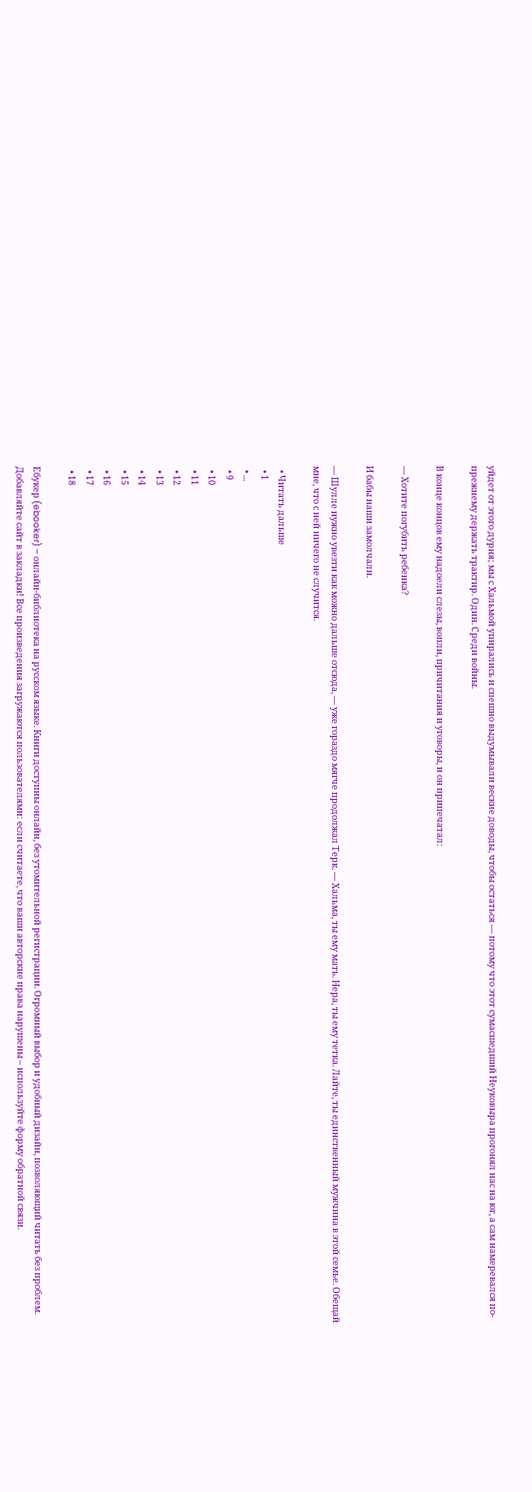уйдет от этого дурня; мы с Хальмой упирались и спешно выдумывали веские доводы, чтобы остаться — потому что этот сумасшедший Неуковыра прогонял нас на юг, а сам намеревался по-прежнему держать трактир. Один. Среди войны.

В конце концов ему надоели слезы, вопли, причитания и уговоры, и он припечатал:

— Хотите погубить ребенка?

И бабы наши замолчали.

— Шулле нужно увезти как можно дальше отсюда, — уже гораздо мягче продолжал Терк. — Хальма, ты ему мать. Нера, ты ему тетка. Лайте, ты единственный мужчина в этой семье. Обещай мне, что с ней ничего не случится.

  • Читать дальше
  • 1
  • ...
  • 9
  • 10
  • 11
  • 12
  • 13
  • 14
  • 15
  • 16
  • 17
  • 18

Ебукер (ebooker) – онлайн-библиотека на русском языке. Книги доступны онлайн, без утомительной регистрации. Огромный выбор и удобный дизайн, позволяющий читать без проблем. Добавляйте сайт в закладки! Все произведения загружаются пользователями: если считаете, что ваши авторские права нарушены – используйте форму обратной связи.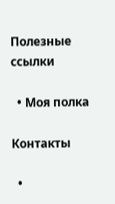Полезные ссылки

  • Моя полка

Контакты

  •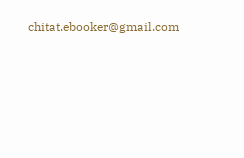chitat.ebooker@gmail.com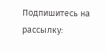Подпишитесь на рассылку: